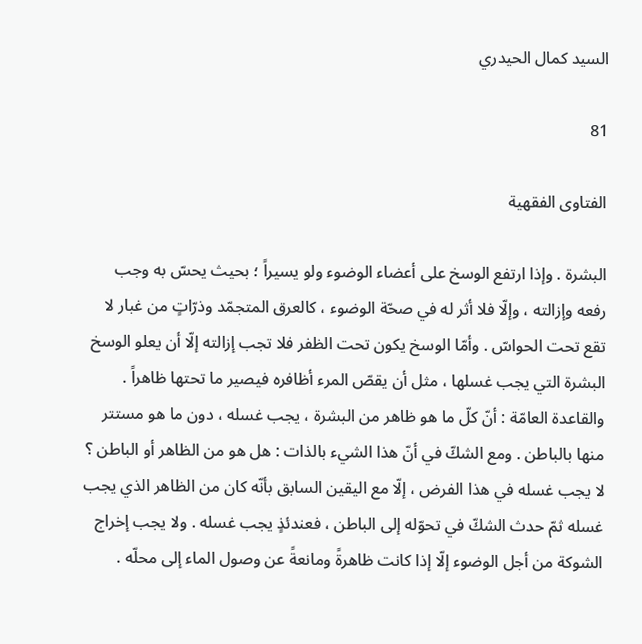السيد كمال الحيدري

81

الفتاوى الفقهية

البشرة . وإذا ارتفع الوسخ على أعضاء الوضوء ولو يسيراً ؛ بحيث يحسّ به وجب رفعه وإزالته ، وإلّا فلا أثر له في صحّة الوضوء ، كالعرق المتجمّد وذرّاتٍ من غبار لا تقع تحت الحواسّ . وأمّا الوسخ يكون تحت الظفر فلا تجب إزالته إلّا أن يعلو الوسخ البشرة التي يجب غسلها ، مثل أن يقصّ المرء أظافره فيصير ما تحتها ظاهراً . والقاعدة العامّة : أنّ كلّ ما هو ظاهر من البشرة ، يجب غسله ، دون ما هو مستتر منها بالباطن . ومع الشكّ في أنّ هذا الشيء بالذات : هل هو من الظاهر أو الباطن ؟ لا يجب غسله في هذا الفرض ، إلّا مع اليقين السابق بأنّه كان من الظاهر الذي يجب غسله ثمّ حدث الشكّ في تحوّله إلى الباطن ، فعندئذٍ يجب غسله . ولا يجب إخراج الشوكة من أجل الوضوء إلّا إذا كانت ظاهرةً ومانعةً عن وصول الماء إلى محلّه .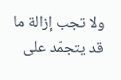ولا تجب إزالة ما قد يتجمّد على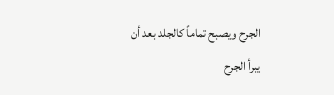الجرح ويصبح تماماً كالجلد بعد أن يبرأ الجرح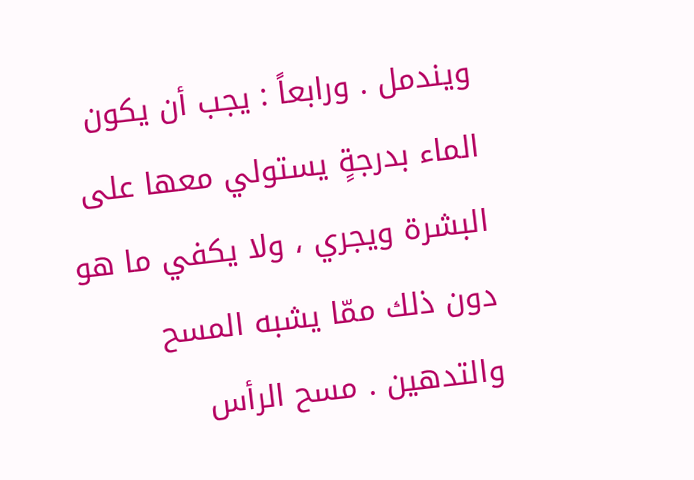ويندمل . ورابعاً : يجب أن يكون الماء بدرجةٍ يستولي معها على البشرة ويجري ، ولا يكفي ما هو دون ذلك ممّا يشبه المسح والتدهين . مسح الرأس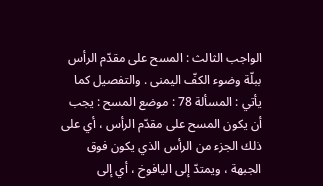الواجب الثالث : المسح على مقدّم الرأس ببلّة وضوء الكفّ اليمنى . والتفصيل كما يأتي : المسألة 78 : موضع المسح : يجب أن يكون المسح على مقدّم الرأس ، أي على ذلك الجزء من الرأس الذي يكون فوق الجبهة ، ويمتدّ إلى اليافوخ ، أي إلى